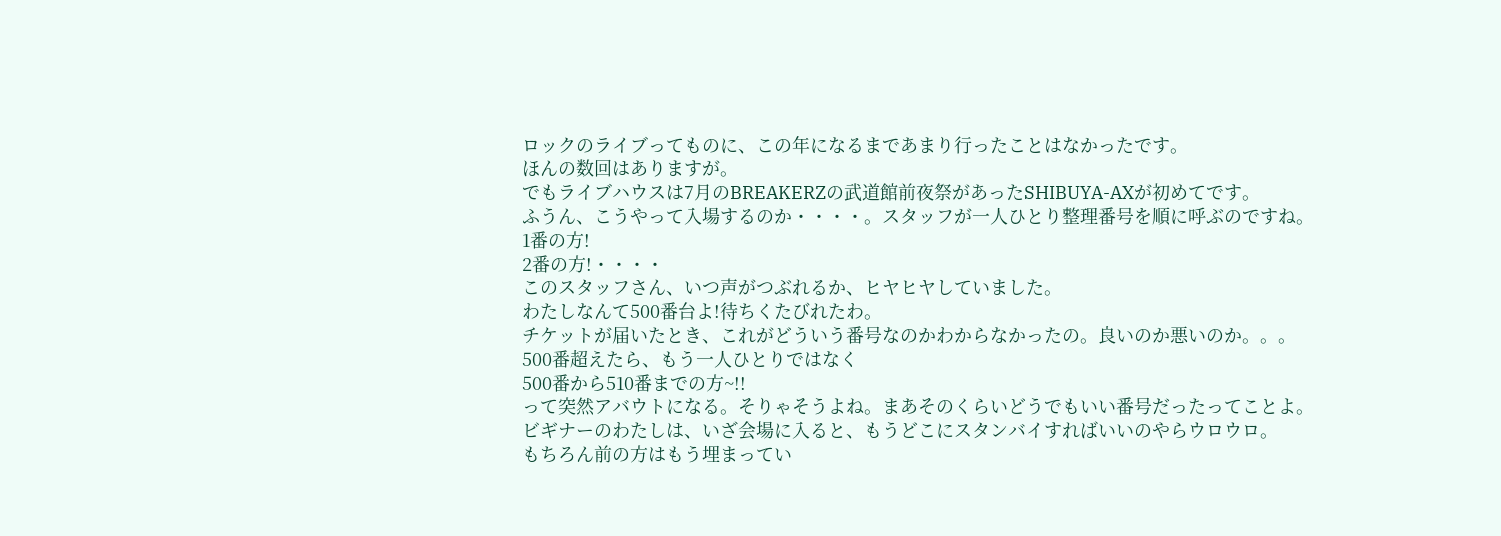ロックのライブってものに、この年になるまであまり行ったことはなかったです。
ほんの数回はありますが。
でもライブハウスは7月のBREAKERZの武道館前夜祭があったSHIBUYA-AXが初めてです。
ふうん、こうやって入場するのか・・・・。スタッフが一人ひとり整理番号を順に呼ぶのですね。
1番の方!
2番の方!・・・・
このスタッフさん、いつ声がつぶれるか、ヒヤヒヤしていました。
わたしなんて500番台よ!待ちくたびれたわ。
チケットが届いたとき、これがどういう番号なのかわからなかったの。良いのか悪いのか。。。
500番超えたら、もう一人ひとりではなく
500番から510番までの方~!!
って突然アバウトになる。そりゃそうよね。まあそのくらいどうでもいい番号だったってことよ。
ビギナーのわたしは、いざ会場に入ると、もうどこにスタンバイすればいいのやらウロウロ。
もちろん前の方はもう埋まってい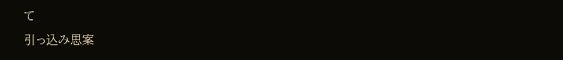て
引っ込み思案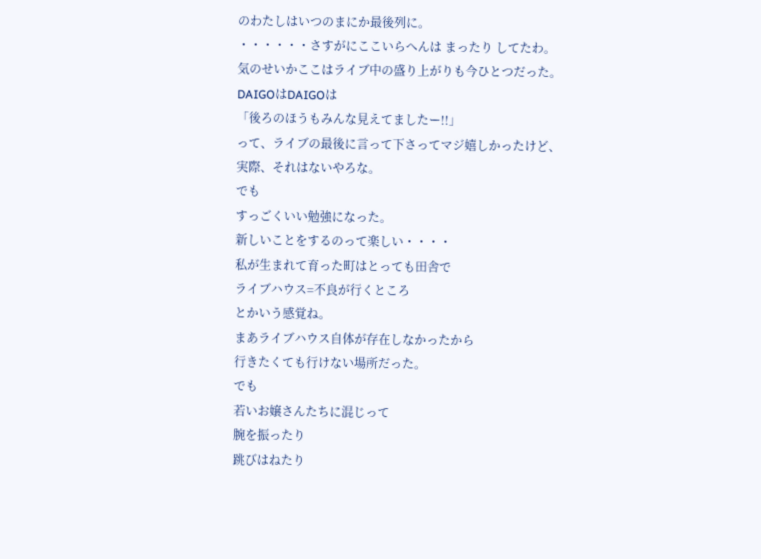のわたしはいつのまにか最後列に。
・・・・・・さすがにここいらへんは まったり してたわ。
気のせいかここはライブ中の盛り上がりも今ひとつだった。
DAIGOはDAIGOは
「後ろのほうもみんな見えてましたー!!」
って、ライブの最後に言って下さってマジ嬉しかったけど、
実際、それはないやろな。
でも
すっごくいい勉強になった。
新しいことをするのって楽しい・・・・
私が生まれて育った町はとっても田舎で
ライブハウス=不良が行くところ
とかいう感覚ね。
まあライブハウス自体が存在しなかったから
行きたくても行けない場所だった。
でも
若いお嬢さんたちに混じって
腕を振ったり
跳びはねたり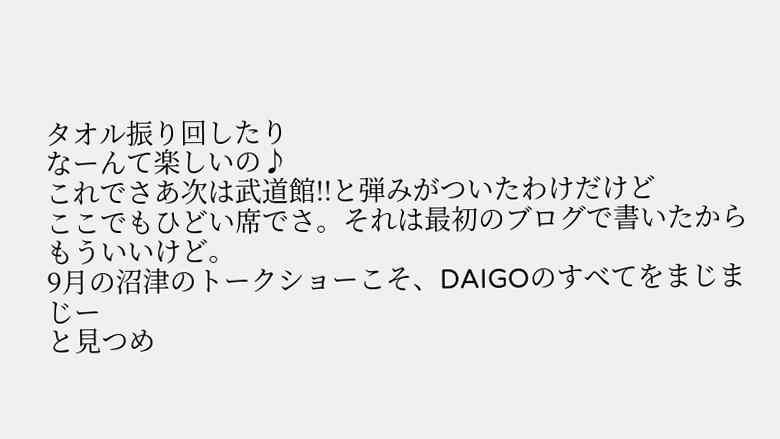タオル振り回したり
なーんて楽しいの♪
これでさあ次は武道館!!と弾みがついたわけだけど
ここでもひどい席でさ。それは最初のブログで書いたからもういいけど。
9月の沼津のトークショーこそ、DAIGOのすべてをまじまじー
と見つめ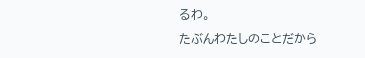るわ。
たぶんわたしのことだから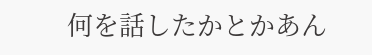何を話したかとかあん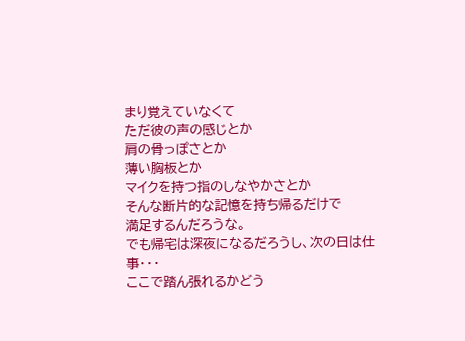まり覚えていなくて
ただ彼の声の感じとか
肩の骨っぽさとか
薄い胸板とか
マイクを持つ指のしなやかさとか
そんな断片的な記憶を持ち帰るだけで
満足するんだろうな。
でも帰宅は深夜になるだろうし、次の日は仕事・・・
ここで踏ん張れるかどう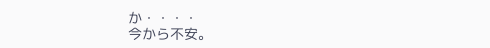か・・・・
今から不安。